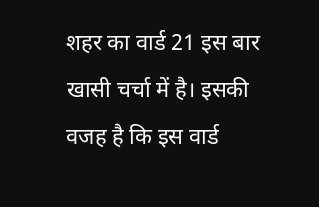शहर का वार्ड 21 इस बार खासी चर्चा में है। इसकी वजह है कि इस वार्ड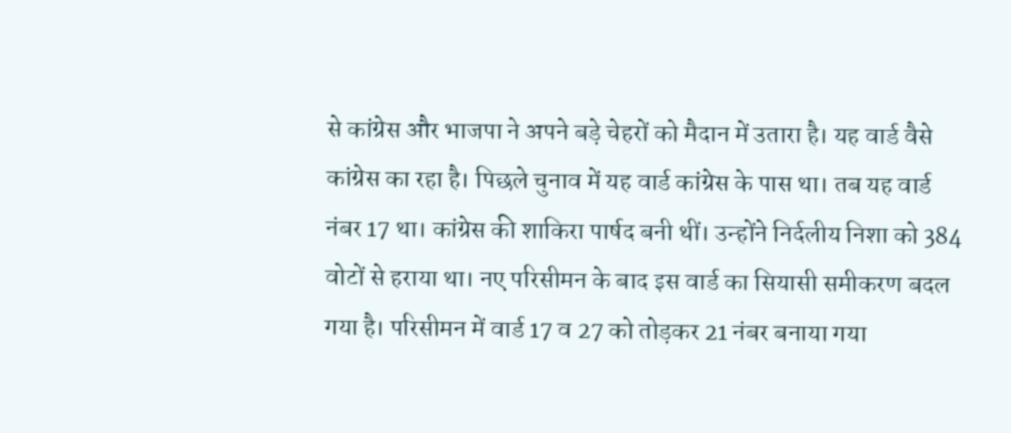से कांग्रेस और भाजपा ने अपने बड़े चेहरों को मैदान में उतारा है। यह वार्ड वैसे कांग्रेस का रहा है। पिछले चुनाव में यह वार्ड कांग्रेस के पास था। तब यह वार्ड नंबर 17 था। कांग्रेस की शाकिरा पार्षद बनी थीं। उन्होंने निर्दलीय निशा को 384 वोटों से हराया था। नए परिसीमन के बाद इस वार्ड का सियासी समीकरण बदल गया है। परिसीमन में वार्ड 17 व 27 को तोड़कर 21 नंबर बनाया गया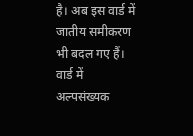है। अब इस वार्ड में जातीय समीकरण भी बदल गए हैं। वार्ड में अल्पसंख्यक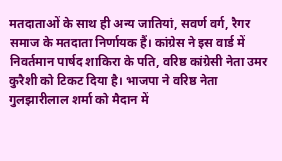मतदाताओं के साथ ही अन्य जातियां, सवर्ण वर्ग, रैगर समाज के मतदाता निर्णायक हैं। कांग्रेस ने इस वार्ड में निवर्तमान पार्षद शाकिरा के पति, वरिष्ठ कांग्रेसी नेता उमर कुरैशी को टिकट दिया है। भाजपा ने वरिष्ठ नेता गुलझारीलाल शर्मा को मैदान में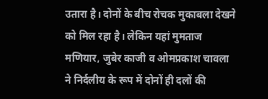उतारा है। दोनों के बीच रोचक मुकाबला देखने को मिल रहा है। लेकिन यहां मुमताज मणियार, जुबेर काजी व ओमप्रकाश चावला ने निर्दलीय के रूप में दोनों ही दलों की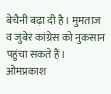बेचैनी बढ़ा दी है। मुमताज व जुबेर कांग्रेस को नुकसान पहुंचा सकते हैं। ओमप्रकाश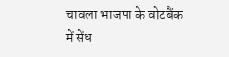चावला भाजपा के वोटबैंक में सेंध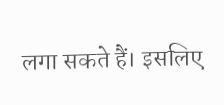लगा सकते हैं। इसलिए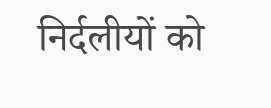निर्दलीयों को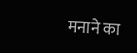मनाने का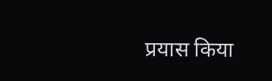प्रयास किया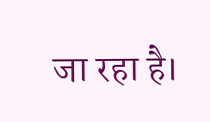जा रहा है।